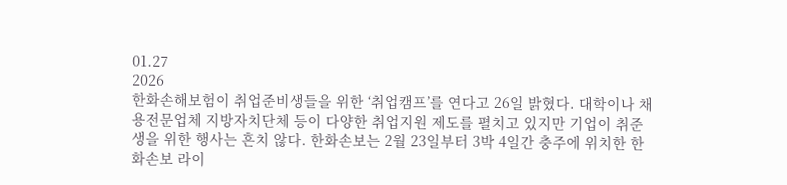01.27
2026
한화손해보험이 취업준비생들을 위한 ‘취업캠프’를 연다고 26일 밝혔다. 대학이나 채용전문업체 지방자치단체 등이 다양한 취업지원 제도를 펼치고 있지만 기업이 취준생을 위한 행사는 흔치 않다. 한화손보는 2월 23일부터 3박 4일간 충주에 위치한 한화손보 라이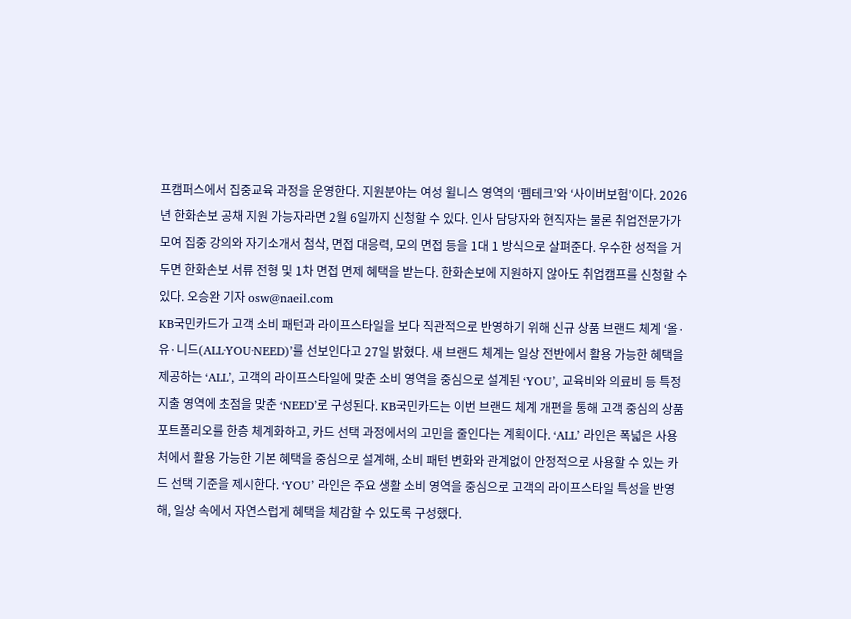프캠퍼스에서 집중교육 과정을 운영한다. 지원분야는 여성 윌니스 영역의 ‘펨테크’와 ‘사이버보험’이다. 2026년 한화손보 공채 지원 가능자라면 2월 6일까지 신청할 수 있다. 인사 담당자와 현직자는 물론 취업전문가가 모여 집중 강의와 자기소개서 첨삭, 면접 대응력, 모의 면접 등을 1대 1 방식으로 살펴준다. 우수한 성적을 거두면 한화손보 서류 전형 및 1차 면접 면제 혜택을 받는다. 한화손보에 지원하지 않아도 취업캠프를 신청할 수 있다. 오승완 기자 osw@naeil.com
KB국민카드가 고객 소비 패턴과 라이프스타일을 보다 직관적으로 반영하기 위해 신규 상품 브랜드 체계 ‘올·유·니드(ALL·YOU·NEED)’를 선보인다고 27일 밝혔다. 새 브랜드 체계는 일상 전반에서 활용 가능한 혜택을 제공하는 ‘ALL’, 고객의 라이프스타일에 맞춘 소비 영역을 중심으로 설계된 ‘YOU’, 교육비와 의료비 등 특정 지출 영역에 초점을 맞춘 ‘NEED’로 구성된다. KB국민카드는 이번 브랜드 체계 개편을 통해 고객 중심의 상품 포트폴리오를 한층 체계화하고, 카드 선택 과정에서의 고민을 줄인다는 계획이다. ‘ALL’ 라인은 폭넓은 사용처에서 활용 가능한 기본 혜택을 중심으로 설계해, 소비 패턴 변화와 관계없이 안정적으로 사용할 수 있는 카드 선택 기준을 제시한다. ‘YOU’ 라인은 주요 생활 소비 영역을 중심으로 고객의 라이프스타일 특성을 반영해, 일상 속에서 자연스럽게 혜택을 체감할 수 있도록 구성했다.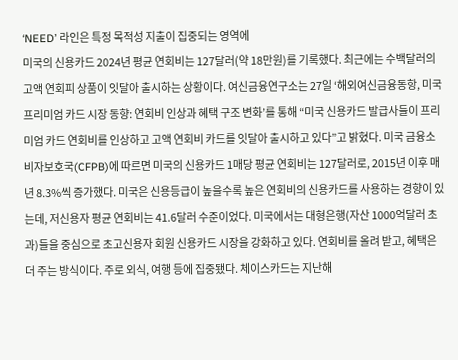‘NEED’ 라인은 특정 목적성 지출이 집중되는 영역에
미국의 신용카드 2024년 평균 연회비는 127달러(약 18만원)를 기록했다. 최근에는 수백달러의 고액 연회피 상품이 잇달아 출시하는 상황이다. 여신금융연구소는 27일 ‘해외여신금융동항, 미국 프리미엄 카드 시장 동향: 연회비 인상과 혜택 구조 변화’를 통해 “미국 신용카드 발급사들이 프리미엄 카드 연회비를 인상하고 고액 연회비 카드를 잇달아 출시하고 있다”고 밝혔다. 미국 금융소비자보호국(CFPB)에 따르면 미국의 신용카드 1매당 평균 연회비는 127달러로, 2015년 이후 매년 8.3%씩 증가했다. 미국은 신용등급이 높을수록 높은 연회비의 신용카드를 사용하는 경향이 있는데, 저신용자 평균 연회비는 41.6달러 수준이었다. 미국에서는 대형은행(자산 1000억달러 초과)들을 중심으로 초고신용자 회원 신용카드 시장을 강화하고 있다. 연회비를 올려 받고, 혜택은 더 주는 방식이다. 주로 외식, 여행 등에 집중됐다. 체이스카드는 지난해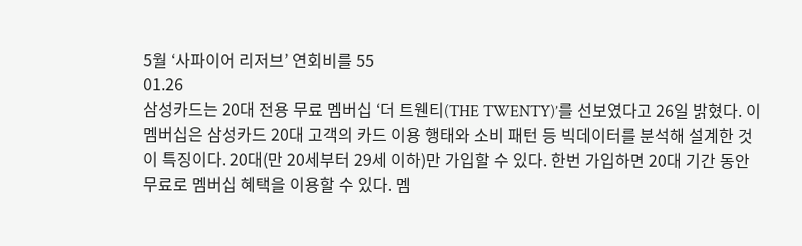5월 ‘사파이어 리저브’ 연회비를 55
01.26
삼성카드는 20대 전용 무료 멤버십 ‘더 트웬티(THE TWENTY)’를 선보였다고 26일 밝혔다. 이 멤버십은 삼성카드 20대 고객의 카드 이용 행태와 소비 패턴 등 빅데이터를 분석해 설계한 것이 특징이다. 20대(만 20세부터 29세 이하)만 가입할 수 있다. 한번 가입하면 20대 기간 동안 무료로 멤버십 혜택을 이용할 수 있다. 멤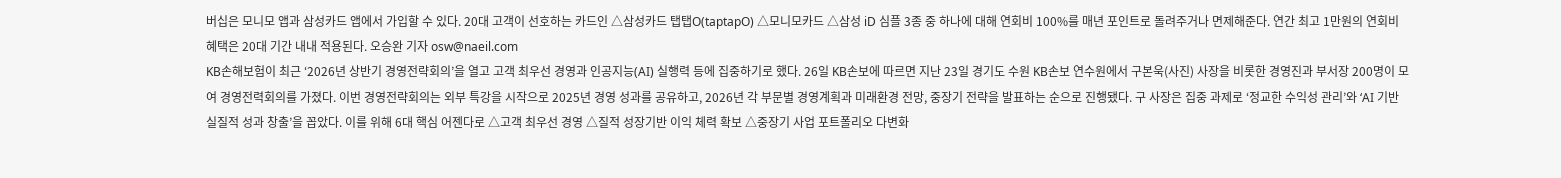버십은 모니모 앱과 삼성카드 앱에서 가입할 수 있다. 20대 고객이 선호하는 카드인 △삼성카드 탭탭O(taptapO) △모니모카드 △삼성 iD 심플 3종 중 하나에 대해 연회비 100%를 매년 포인트로 돌려주거나 면제해준다. 연간 최고 1만원의 연회비 혜택은 20대 기간 내내 적용된다. 오승완 기자 osw@naeil.com
KB손해보험이 최근 ‘2026년 상반기 경영전략회의’을 열고 고객 최우선 경영과 인공지능(AI) 실행력 등에 집중하기로 했다. 26일 KB손보에 따르면 지난 23일 경기도 수원 KB손보 연수원에서 구본욱(사진) 사장을 비롯한 경영진과 부서장 200명이 모여 경영전력회의를 가졌다. 이번 경영전략회의는 외부 특강을 시작으로 2025년 경영 성과를 공유하고, 2026년 각 부문별 경영계획과 미래환경 전망, 중장기 전략을 발표하는 순으로 진행됐다. 구 사장은 집중 과제로 ‘정교한 수익성 관리’와 ‘AI 기반 실질적 성과 창출’을 꼽았다. 이를 위해 6대 핵심 어젠다로 △고객 최우선 경영 △질적 성장기반 이익 체력 확보 △중장기 사업 포트폴리오 다변화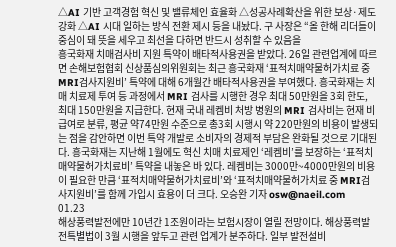△AI 기반 고객경험 혁신 및 밸류체인 효율화 △성공사례확산을 위한 보상·제도 강화 △AI 시대 일하는 방식 전환 제시 등을 내놨다. 구 사장은 “올 한해 리더들이 중심이 돼 뜻을 세우고 최선을 다하면 반드시 성취할 수 있음을
흥국화재 치매검사비 지원 특약이 배타적사용권을 받았다. 26일 관련업계에 따르면 손해보험협회 신상품심의위원회는 최근 흥국화재 ‘표적치매약물허가치료 중 MRI검사지원비’ 특약에 대해 6개월간 배타적사용권을 부여했다. 흥국화재는 치매 치료제 투여 등 과정에서 MRI 검사를 시행한 경우 최대 50만원을 3회 한도, 최대 150만원을 지급한다. 현재 국내 레켐비 처방 병원의 MRI 검사비는 현재 비급여로 분류, 평균 약74만원 수준으로 총3회 시행시 약 220만원의 비용이 발생되는 점을 감안하면 이번 특약 개발로 소비자의 경제적 부담은 완화될 것으로 기대된다. 흥국화재는 지난해 1월에도 혁신 치매 치료제인 ‘레켐비’를 보장하는 ‘표적치매약물허가치료비’ 특약을 내놓은 바 있다. 레켐비는 3000만~4000만원의 비용이 필요한 만큼 ‘표적치매약물허가치료비’와 ‘표적치매약물허가치료 중 MRI검사지원비’를 함께 가입시 효용이 더 크다. 오승완 기자 osw@naeil.com
01.23
해상풍력발전에만 10년간 1조원이라는 보험시장이 열릴 전망이다. 해상풍력발전특별법이 3월 시행을 앞두고 관련 업계가 분주하다. 일부 발전설비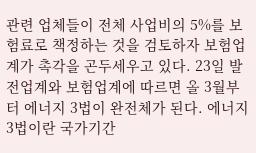관련 업체들이 전체 사업비의 5%를 보험료로 책정하는 것을 검토하자 보험업계가 촉각을 곤두세우고 있다. 23일 발전업계와 보험업계에 따르면 올 3월부터 에너지 3법이 완전체가 된다. 에너지 3법이란 국가기간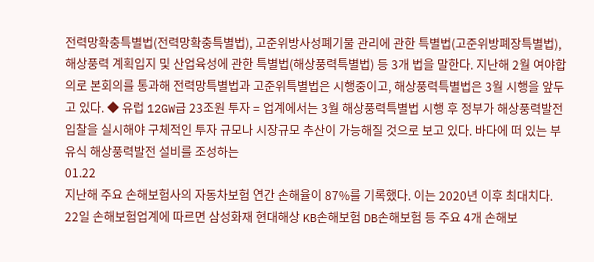전력망확충특별법(전력망확충특별법), 고준위방사성폐기물 관리에 관한 특별법(고준위방폐장특별법), 해상풍력 계획입지 및 산업육성에 관한 특별법(해상풍력특별법) 등 3개 법을 말한다. 지난해 2월 여야합의로 본회의를 통과해 전력망특별법과 고준위특별법은 시행중이고, 해상풍력특별법은 3월 시행을 앞두고 있다. ◆ 유럽 12GW급 23조원 투자 = 업계에서는 3월 해상풍력특별법 시행 후 정부가 해상풍력발전 입찰을 실시해야 구체적인 투자 규모나 시장규모 추산이 가능해질 것으로 보고 있다. 바다에 떠 있는 부유식 해상풍력발전 설비를 조성하는
01.22
지난해 주요 손해보험사의 자동차보험 연간 손해율이 87%를 기록했다. 이는 2020년 이후 최대치다. 22일 손해보험업계에 따르면 삼성화재 현대해상 KB손해보험 DB손해보험 등 주요 4개 손해보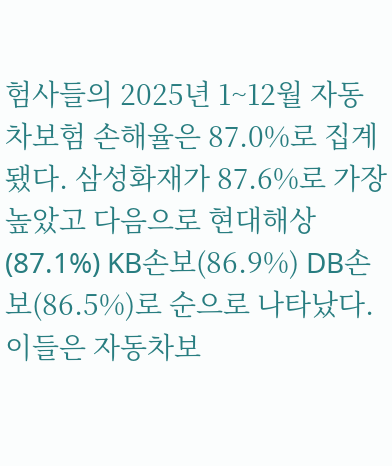험사들의 2025년 1~12월 자동차보험 손해율은 87.0%로 집계됐다. 삼성화재가 87.6%로 가장 높았고 다음으로 현대해상(87.1%) KB손보(86.9%) DB손보(86.5%)로 순으로 나타났다. 이들은 자동차보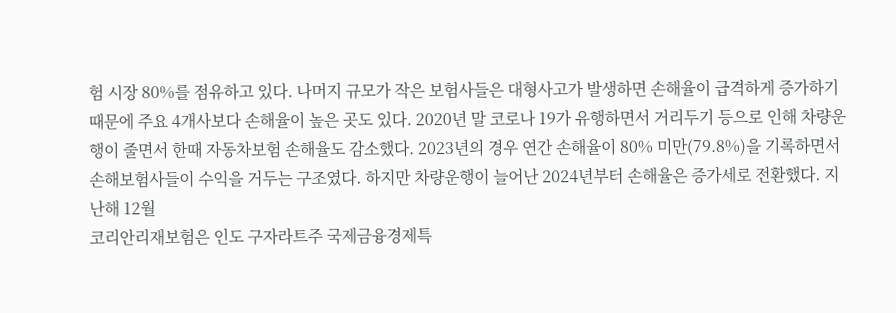험 시장 80%를 점유하고 있다. 나머지 규모가 작은 보험사들은 대형사고가 발생하면 손해율이 급격하게 증가하기 때문에 주요 4개사보다 손해율이 높은 곳도 있다. 2020년 말 코로나 19가 유행하면서 거리두기 등으로 인해 차량운행이 줄면서 한때 자동차보험 손해율도 감소했다. 2023년의 경우 연간 손해율이 80% 미만(79.8%)을 기록하면서 손해보험사들이 수익을 거두는 구조였다. 하지만 차량운행이 늘어난 2024년부터 손해율은 증가세로 전환했다. 지난해 12월
코리안리재보험은 인도 구자라트주 국제금융경제특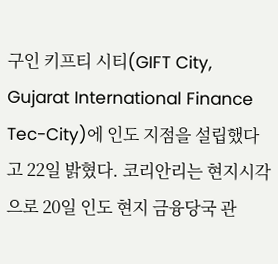구인 키프티 시티(GIFT City, Gujarat International Finance Tec-City)에 인도 지점을 설립했다고 22일 밝혔다. 코리안리는 현지시각으로 20일 인도 현지 금융당국 관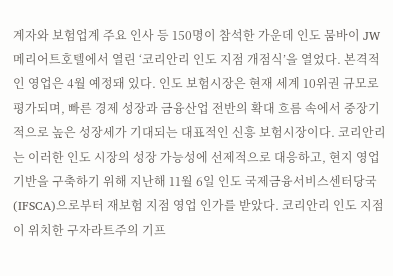계자와 보험업계 주요 인사 등 150명이 참석한 가운데 인도 뭄바이 JW 메리어트호텔에서 열린 ‘코리안리 인도 지점 개점식’을 열었다. 본격적인 영업은 4월 예정돼 있다. 인도 보험시장은 현재 세계 10위권 규모로 평가되며, 빠른 경제 성장과 금융산업 전반의 확대 흐름 속에서 중장기적으로 높은 성장세가 기대되는 대표적인 신흥 보험시장이다. 코리안리는 이러한 인도 시장의 성장 가능성에 선제적으로 대응하고, 현지 영업 기반을 구축하기 위해 지난해 11월 6일 인도 국제금융서비스센터당국(IFSCA)으로부터 재보험 지점 영업 인가를 받았다. 코리안리 인도 지점이 위치한 구자라트주의 기프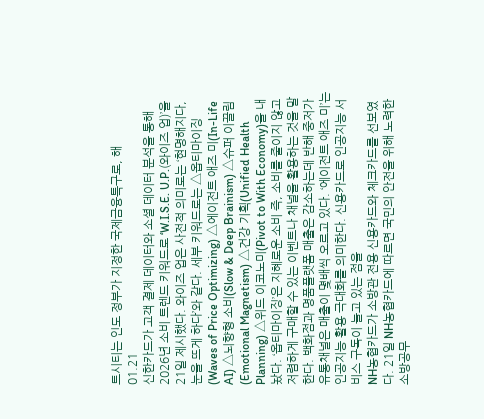트시티는 인도 정부가 지정한 국제금융특구로, 해
01.21
신한카드가 고객 결제 데이터와 소셜 데이터 분석을 통해 2026년 소비 트렌드 키워드로 ‘W.I.S.E. U.P.(와이즈 업)’을 21일 제시했다. 와이즈 업은 사전적 의미로는 ‘현명해지다, 눈을 뜨게 하다’와 같다. 세부 키워드로는 △옵티마이징 (Waves of Price Optimizing) △에이전트 애즈 미(In-Life AI) △뇌향형 소비(Slow & Deep Brainism) △슈퍼 이끌림(Emotional Magnetism) △건강 기획(Unified Health Planning) △위드 이코노미(Pivot to With Economy)을 내놨다. ‘옵티마이징’은 지혜로운 소비 즉, 소비를 줄이지 않고 저렴하게 구매할 수 있는 이벤트나 채널을 활용하는 것을 말한다. 백화점과 명품플랫폼 매출은 감소하는데 반해 중저가 유통채널은 매출이 몇배씩 오르고 있다. ‘에이전트 애즈 미’는 인공지능 활용 극대화를 의미한다. 신용카드로 인공지능 서비스 구독이 늘고 있는 점을
NH농협카드가 소방관 전용 신용카드와 체크카드를 선보였다. 21일 NH농협카드에 따르면 국민의 안전을 위해 노력한 소방공무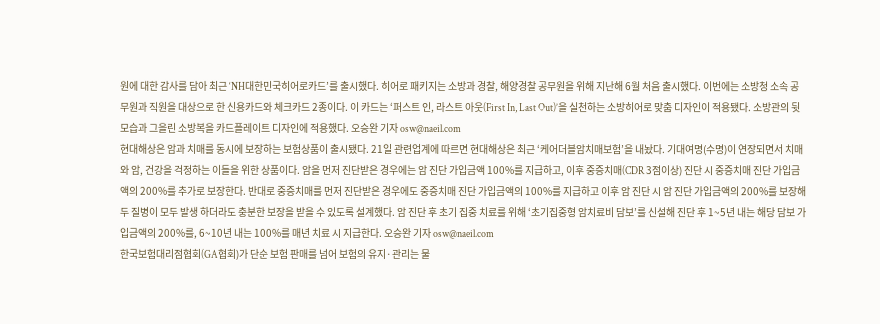원에 대한 감사를 담아 최근 ‘NH대한민국히어로카드’를 출시했다. 히어로 패키지는 소방과 경찰, 해양경찰 공무원을 위해 지난해 6월 처음 출시했다. 이번에는 소방청 소속 공무원과 직원을 대상으로 한 신용카드와 체크카드 2종이다. 이 카드는 ‘퍼스트 인, 라스트 아웃(First In, Last Out)’을 실천하는 소방히어로 맞춤 디자인이 적용됐다. 소방관의 뒷모습과 그을린 소방복을 카드플레이트 디자인에 적용했다. 오승완 기자 osw@naeil.com
현대해상은 암과 치매를 동시에 보장하는 보험상품이 출시됐다. 21일 관련업계에 따르면 현대해상은 최근 ‘케어더블암치매보험’을 내놨다. 기대여명(수명)이 연장되면서 치매와 암, 건강을 걱정하는 이들을 위한 상품이다. 암을 먼저 진단받은 경우에는 암 진단 가입금액 100%를 지급하고, 이후 중증치매(CDR 3점이상) 진단 시 중증치매 진단 가입금액의 200%를 추가로 보장한다. 반대로 중증치매를 먼저 진단받은 경우에도 중증치매 진단 가입금액의 100%를 지급하고 이후 암 진단 시 암 진단 가입금액의 200%를 보장해 두 질병이 모두 발생 하더라도 충분한 보장을 받을 수 있도록 설계했다. 암 진단 후 초기 집중 치료를 위해 ‘초기집중형 암치료비 담보’를 신설해 진단 후 1~5년 내는 해당 담보 가입금액의 200%를, 6~10년 내는 100%를 매년 치료 시 지급한다. 오승완 기자 osw@naeil.com
한국보험대리점협회(GA협회)가 단순 보험 판매를 넘어 보험의 유지·관리는 물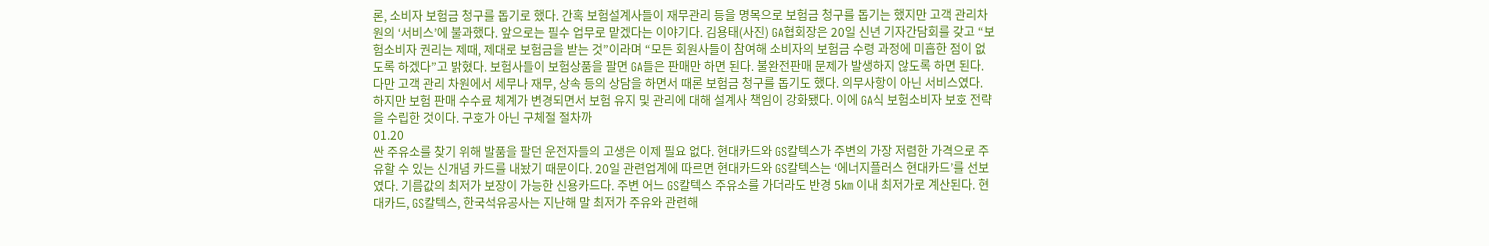론, 소비자 보험금 청구를 돕기로 했다. 간혹 보험설계사들이 재무관리 등을 명목으로 보험금 청구를 돕기는 했지만 고객 관리차원의 ‘서비스’에 불과했다. 앞으로는 필수 업무로 맡겠다는 이야기다. 김용태(사진) GA협회장은 20일 신년 기자간담회를 갖고 “보험소비자 권리는 제때, 제대로 보험금을 받는 것”이라며 “모든 회원사들이 참여해 소비자의 보험금 수령 과정에 미흡한 점이 없도록 하겠다”고 밝혔다. 보험사들이 보험상품을 팔면 GA들은 판매만 하면 된다. 불완전판매 문제가 발생하지 않도록 하면 된다. 다만 고객 관리 차원에서 세무나 재무, 상속 등의 상담을 하면서 때론 보험금 청구를 돕기도 했다. 의무사항이 아닌 서비스였다. 하지만 보험 판매 수수료 체계가 변경되면서 보험 유지 및 관리에 대해 설계사 책임이 강화됐다. 이에 GA식 보험소비자 보호 전략을 수립한 것이다. 구호가 아닌 구체절 절차까
01.20
싼 주유소를 찾기 위해 발품을 팔던 운전자들의 고생은 이제 필요 없다. 현대카드와 GS칼텍스가 주변의 가장 저렴한 가격으로 주유할 수 있는 신개념 카드를 내놨기 때문이다. 20일 관련업계에 따르면 현대카드와 GS칼텍스는 ‘에너지플러스 현대카드’를 선보였다. 기름값의 최저가 보장이 가능한 신용카드다. 주변 어느 GS칼텍스 주유소를 가더라도 반경 5㎞ 이내 최저가로 계산된다. 현대카드, GS칼텍스, 한국석유공사는 지난해 말 최저가 주유와 관련해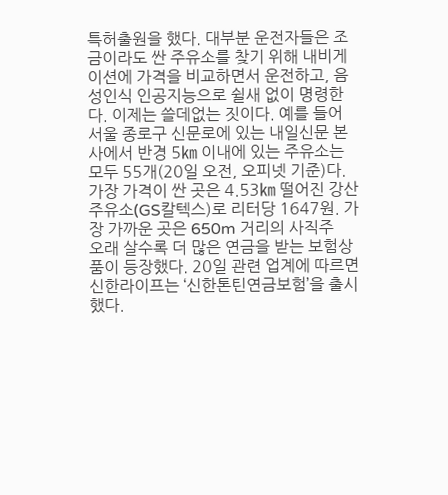특허출원을 했다. 대부분 운전자들은 조금이라도 싼 주유소를 찾기 위해 내비게이션에 가격을 비교하면서 운전하고, 음성인식 인공지능으로 쉴새 없이 명령한다. 이제는 쓸데없는 짓이다. 예를 들어 서울 종로구 신문로에 있는 내일신문 본사에서 반경 5㎞ 이내에 있는 주유소는 모두 55개(20일 오전, 오피넷 기준)다. 가장 가격이 싼 곳은 4.53㎞ 떨어진 강산주유소(GS칼텍스)로 리터당 1647원. 가장 가까운 곳은 650m 거리의 사직주
오래 살수록 더 많은 연금을 받는 보험상품이 등장했다. 20일 관련 업계에 따르면 신한라이프는 ‘신한톤틴연금보험’을 출시했다.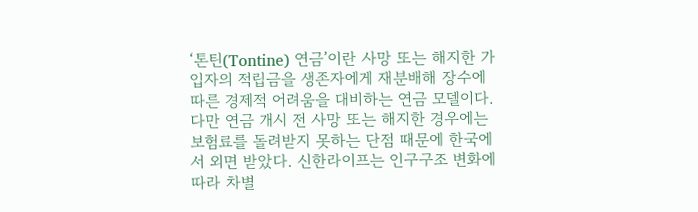‘톤틴(Tontine) 연금’이란 사망 또는 해지한 가입자의 적립금을 생존자에게 재분배해 장수에 따른 경제적 어려움을 대비하는 연금 모델이다. 다만 연금 개시 전 사망 또는 해지한 경우에는 보험료를 돌려받지 못하는 단점 때문에 한국에서 외면 받았다. 신한라이프는 인구구조 변화에 따라 차별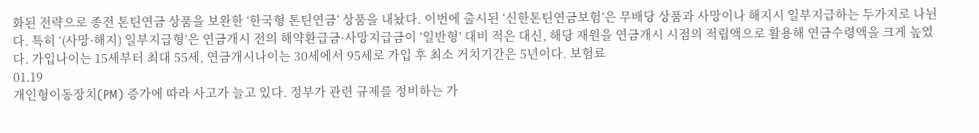화된 전략으로 종전 톤틴연금 상품을 보완한 ‘한국형 톤틴연금’ 상품을 내놨다. 이번에 출시된 ‘신한톤틴연금보험’은 무배당 상품과 사망이나 해지시 일부지급하는 두가지로 나뉜다. 특히 ‘(사망·해지) 일부지급형’은 연금개시 전의 해약환급금·사망지급금이 ‘일반형’ 대비 적은 대신, 해당 재원을 연금개시 시점의 적립액으로 활용해 연금수령액을 크게 높였다. 가입나이는 15세부터 최대 55세, 연금개시나이는 30세에서 95세로 가입 후 최소 거치기간은 5년이다. 보험료
01.19
개인형이동장치(PM) 증가에 따라 사고가 늘고 있다. 정부가 관련 규제를 정비하는 가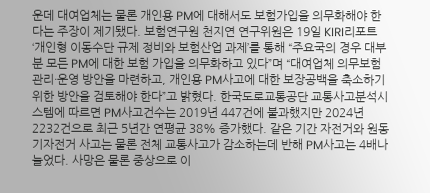운데 대여업체는 물론 개인용 PM에 대해서도 보험가입을 의무화해야 한다는 주장이 제기됐다. 보험연구원 천지연 연구위원은 19일 KIRI리포트 ‘개인형 이동수단 규제 정비와 보험산업 과제’를 통해 “주요국의 경우 대부분 모든 PM에 대한 보험 가입을 의무화하고 있다”며 “대여업체 의무보험 관리·운영 방안을 마련하고, 개인용 PM사고에 대한 보장공백을 축소하기 위한 방안을 검토해야 한다”고 밝혔다. 한국도로교통공단 교통사고분석시스템에 따르면 PM사고건수는 2019년 447건에 불과했지만 2024년 2232건으로 최근 5년간 연평균 38% 증가했다. 같은 기간 자전거와 원동기자전거 사고는 물론 전체 교통사고가 감소하는데 반해 PM사고는 4배나 늘었다. 사망은 물론 중상으로 이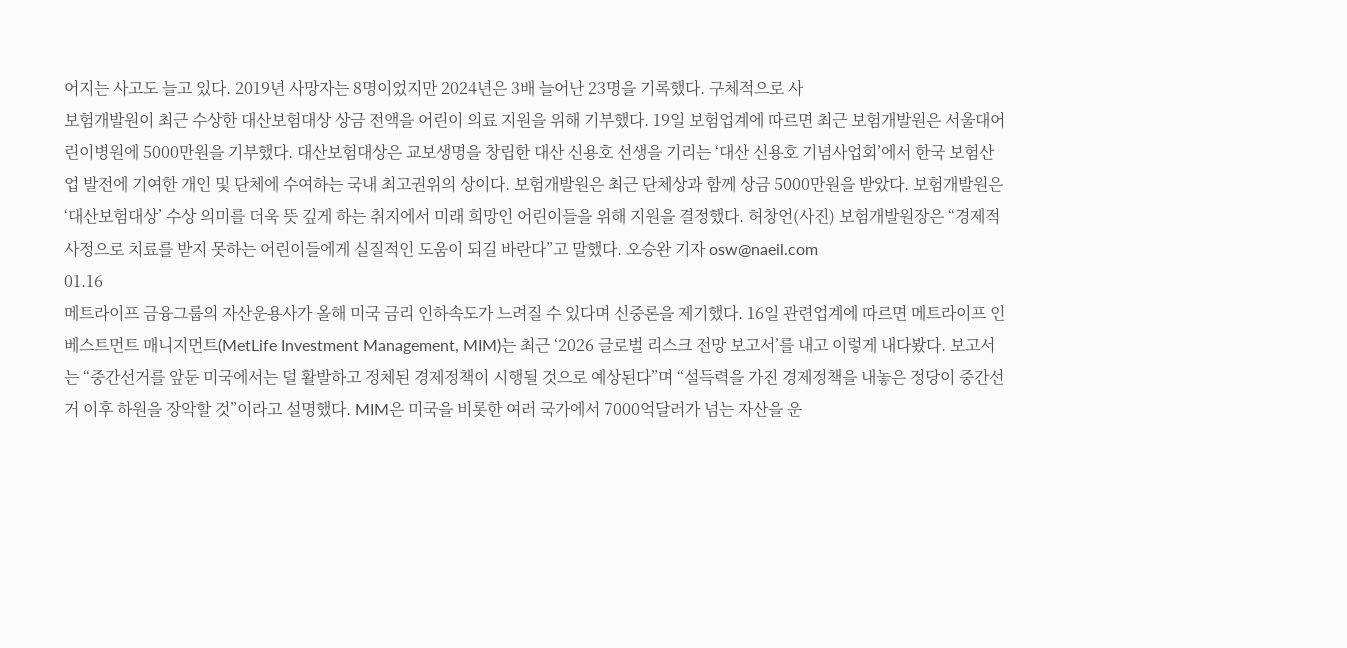어지는 사고도 늘고 있다. 2019년 사망자는 8명이었지만 2024년은 3배 늘어난 23명을 기록했다. 구체적으로 사
보험개발원이 최근 수상한 대산보험대상 상금 전액을 어린이 의료 지원을 위해 기부했다. 19일 보험업계에 따르면 최근 보험개발원은 서울대어린이병원에 5000만원을 기부했다. 대산보험대상은 교보생명을 창립한 대산 신용호 선생을 기리는 ‘대산 신용호 기념사업회’에서 한국 보험산업 발전에 기여한 개인 및 단체에 수여하는 국내 최고권위의 상이다. 보험개발원은 최근 단체상과 함께 상금 5000만원을 받았다. 보험개발원은 ‘대산보험대상’ 수상 의미를 더욱 뜻 깊게 하는 취지에서 미래 희망인 어린이들을 위해 지원을 결정했다. 허창언(사진) 보험개발원장은 “경제적 사정으로 치료를 받지 못하는 어린이들에게 실질적인 도움이 되길 바란다”고 말했다. 오승완 기자 osw@naeil.com
01.16
메트라이프 금융그룹의 자산운용사가 올해 미국 금리 인하속도가 느려질 수 있다며 신중론을 제기했다. 16일 관련업계에 따르면 메트라이프 인베스트먼트 매니지먼트(MetLife Investment Management, MIM)는 최근 ‘2026 글로벌 리스크 전망 보고서’를 내고 이렇게 내다봤다. 보고서는 “중간선거를 앞둔 미국에서는 덜 활발하고 정체된 경제정책이 시행될 것으로 예상된다”며 “설득력을 가진 경제정책을 내놓은 정당이 중간선거 이후 하원을 장악할 것”이라고 설명했다. MIM은 미국을 비롯한 여러 국가에서 7000억달러가 넘는 자산을 운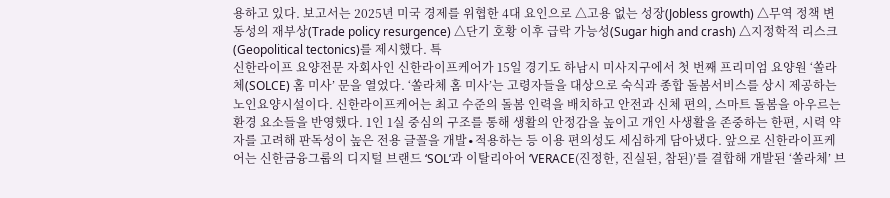용하고 있다. 보고서는 2025년 미국 경제를 위협한 4대 요인으로 △고용 없는 성장(Jobless growth) △무역 정책 변동성의 재부상(Trade policy resurgence) △단기 호황 이후 급락 가능성(Sugar high and crash) △지정학적 리스크(Geopolitical tectonics)를 제시했다. 특
신한라이프 요양전문 자회사인 신한라이프케어가 15일 경기도 하남시 미사지구에서 첫 번째 프리미엄 요양원 ‘쏠라체(SOLCE) 홈 미사’ 문을 열었다. ‘쏠라체 홈 미사’는 고령자들을 대상으로 숙식과 종합 돌봄서비스를 상시 제공하는 노인요양시설이다. 신한라이프케어는 최고 수준의 돌봄 인력을 배치하고 안전과 신체 편의, 스마트 돌봄을 아우르는 환경 요소들을 반영했다. 1인 1실 중심의 구조를 통해 생활의 안정감을 높이고 개인 사생활을 존중하는 한편, 시력 약자를 고려해 판독성이 높은 전용 글꼴을 개발∙적용하는 등 이용 편의성도 세심하게 담아냈다. 앞으로 신한라이프케어는 신한금융그룹의 디지털 브랜드 ‘SOL’과 이탈리아어 ‘VERACE(진정한, 진실된, 참된)’를 결합해 개발된 ‘쏠라체’ 브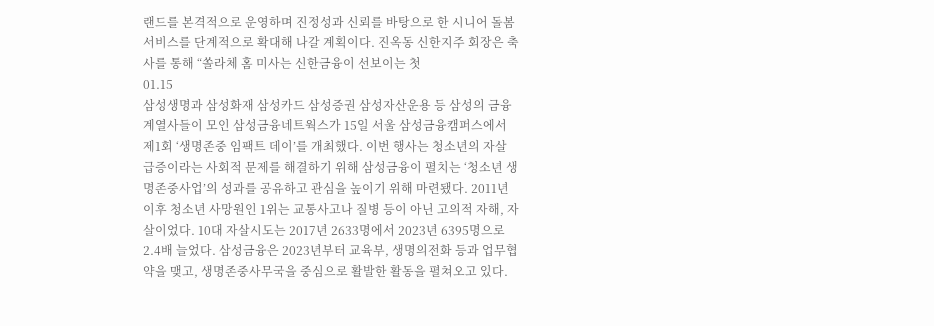랜드를 본격적으로 운영하며 진정성과 신뢰를 바탕으로 한 시니어 돌봄 서비스를 단계적으로 확대해 나갈 계획이다. 진옥동 신한지주 회장은 축사를 통해 “쏠라체 홈 미사는 신한금융이 선보이는 첫
01.15
삼성생명과 삼성화재 삼성카드 삼성증권 삼성자산운용 등 삼성의 금융계열사들이 모인 삼성금융네트웍스가 15일 서울 삼성금융캠퍼스에서 제1회 ‘생명존중 임팩트 데이’를 개최했다. 이번 행사는 청소년의 자살 급증이라는 사회적 문제를 해결하기 위해 삼성금융이 펼치는 ‘청소년 생명존중사업’의 성과를 공유하고 관심을 높이기 위해 마련됐다. 2011년 이후 청소년 사망원인 1위는 교통사고나 질병 등이 아닌 고의적 자해, 자살이었다. 10대 자살시도는 2017년 2633명에서 2023년 6395명으로 2.4배 늘었다. 삼성금융은 2023년부터 교육부, 생명의전화 등과 업무협약을 맺고, 생명존중사무국을 중심으로 활발한 활동을 펼쳐오고 있다.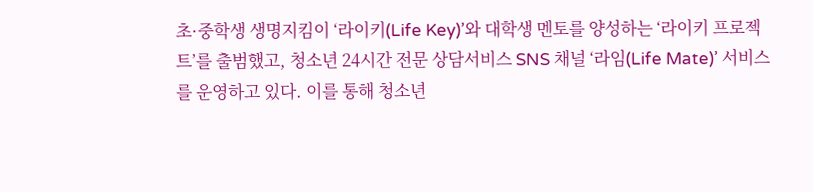초·중학생 생명지킴이 ‘라이키(Life Key)’와 대학생 멘토를 양성하는 ‘라이키 프로젝트’를 출범했고, 청소년 24시간 전문 상담서비스 SNS 채널 ‘라임(Life Mate)’ 서비스를 운영하고 있다. 이를 통해 청소년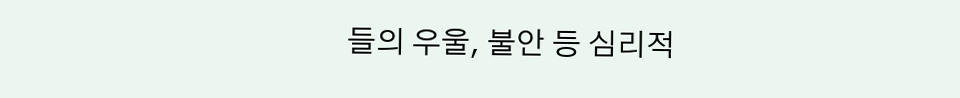들의 우울, 불안 등 심리적